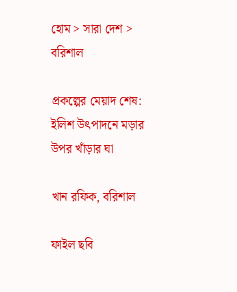হোম > সারা দেশ > বরিশাল

প্রকল্পের মেয়াদ শেষ: ইলিশ উৎপাদনে মড়ার উপর খাঁড়ার ঘা

খান রফিক, বরিশাল

ফাইল ছবি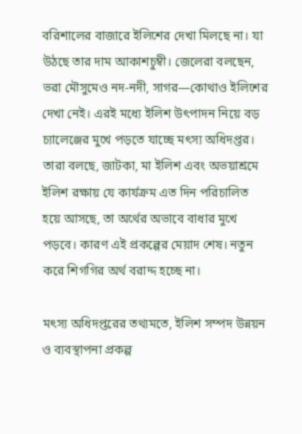বরিশালের বাজারে ইলিশের দেখা মিলছে না। যা উঠছে তার দাম আকাশচুম্বী। জেলেরা বলছেন, ভরা মৌসুমেও নদ-নদী, সাগর—কোথাও ইলিশের দেখা নেই। এরই মধ্যে ইলিশ উৎপাদন নিয়ে বড় চ্যালেঞ্জের মুখে পড়তে যাচ্ছে মৎস্য অধিদপ্তর। তারা বলছে, জাটকা, মা ইলিশ এবং অভয়াশ্রমে ইলিশ রক্ষায় যে কার্যক্রম এত দিন পরিচালিত হয়ে আসছে, তা অর্থের অভাবে বাধার মুখে পড়বে। কারণ এই প্রকল্পের মেয়াদ শেষ। নতুন করে শিগগির অর্থ বরাদ্দ হচ্ছে না।

মৎস্য অধিদপ্তরের তথ্যমতে, ইলিশ সম্পদ উন্নয়ন ও ব্যবস্থাপনা প্রকল্প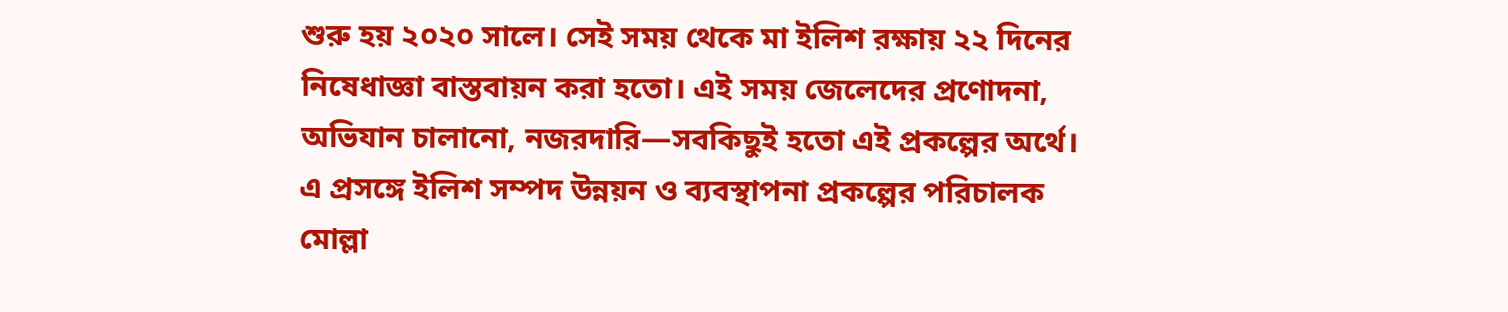শুরু হয় ২০২০ সালে। সেই সময় থেকে মা ইলিশ রক্ষায় ২২ দিনের নিষেধাজ্ঞা বাস্তবায়ন করা হতো। এই সময় জেলেদের প্রণোদনা, অভিযান চালানো, নজরদারি—সবকিছুই হতো এই প্রকল্পের অর্থে। এ প্রসঙ্গে ইলিশ সম্পদ উন্নয়ন ও ব্যবস্থাপনা প্রকল্পের পরিচালক মোল্লা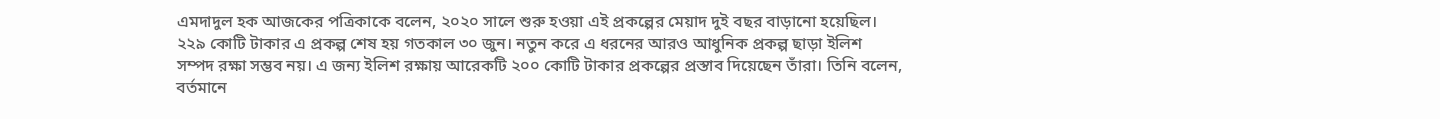এমদাদুল হক আজকের পত্রিকাকে বলেন, ২০২০ সালে শুরু হওয়া এই প্রকল্পের মেয়াদ দুই বছর বাড়ানো হয়েছিল। ২২৯ কোটি টাকার এ প্রকল্প শেষ হয় গতকাল ৩০ জুন। নতুন করে এ ধরনের আরও আধুনিক প্রকল্প ছাড়া ইলিশ সম্পদ রক্ষা সম্ভব নয়। এ জন্য ইলিশ রক্ষায় আরেকটি ২০০ কোটি টাকার প্রকল্পের প্রস্তাব দিয়েছেন তাঁরা। তিনি বলেন, বর্তমানে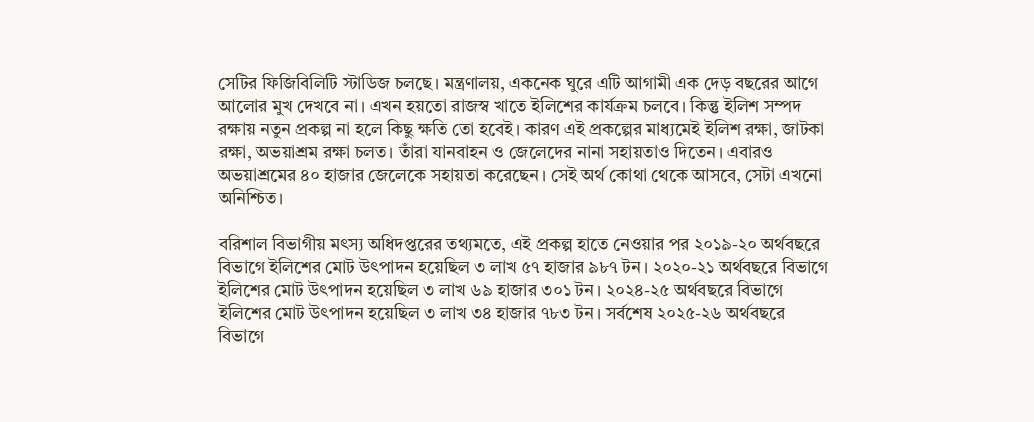সেটির ফিজিবিলিটি স্টাডিজ চলছে। মন্ত্রণালয়, একনেক ঘুরে এটি আগামী এক দেড় বছরের আগে আলোর মুখ দেখবে না। এখন হয়তো রাজস্ব খাতে ইলিশের কার্যক্রম চলবে। কিন্তু ইলিশ সম্পদ রক্ষায় নতুন প্রকল্প না হলে কিছু ক্ষতি তো হবেই। কারণ এই প্রকল্পের মাধ্যমেই ইলিশ রক্ষা, জাটকা রক্ষা, অভয়াশ্রম রক্ষা চলত। তাঁরা যানবাহন ও জেলেদের নানা সহায়তাও দিতেন। এবারও অভয়াশ্রমের ৪০ হাজার জেলেকে সহায়তা করেছেন। সেই অর্থ কোথা থেকে আসবে, সেটা এখনো অনিশ্চিত।

বরিশাল বিভাগীয় মৎস্য অধিদপ্তরের তথ্যমতে, এই প্রকল্প হাতে নেওয়ার পর ২০১৯-২০ অর্থবছরে বিভাগে ইলিশের মোট উৎপাদন হয়েছিল ৩ লাখ ৫৭ হাজার ৯৮৭ টন। ২০২০-২১ অর্থবছরে বিভাগে ইলিশের মোট উৎপাদন হয়েছিল ৩ লাখ ৬৯ হাজার ৩০১ টন। ২০২৪-২৫ অর্থবছরে বিভাগে ইলিশের মোট উৎপাদন হয়েছিল ৩ লাখ ৩৪ হাজার ৭৮৩ টন। সর্বশেষ ২০২৫-২৬ অর্থবছরে বিভাগে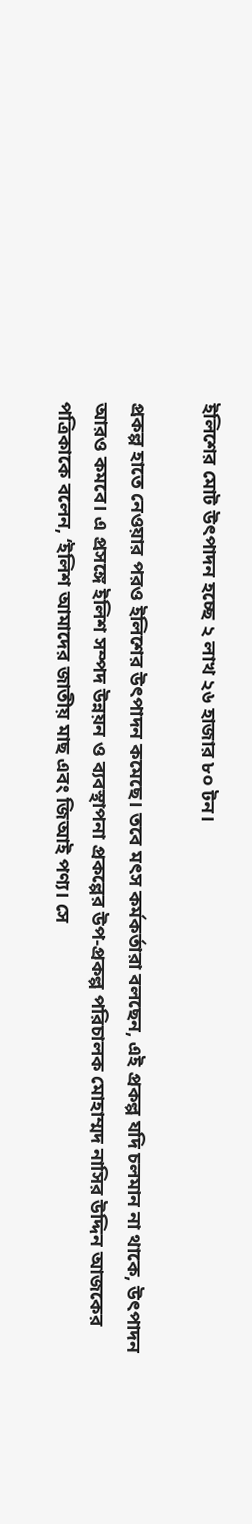ইলিশের মোট উৎপাদন হচ্ছে ২ লাখ ২৬ হাজার ৮০ টন।

প্রকল্প হাতে নেওয়ার পরও ইলিশের উৎপাদন কমেছে। তবে মৎস কর্মকর্তারা বলছেন, এই প্রকল্প যদি চলমান না থাকে, উৎপাদন আরও কমবে। এ প্রসঙ্গে ইলিশ সম্পদ উন্নয়ন ও ব্যবস্থাপনা প্রকল্পের উপ-প্রকল্প পরিচালক মোহাম্মদ নাসির উদ্দিন আজকের পত্রিকাকে বলেন, ‘ইলিশ আমাদের জাতীয় মাছ এবং জিআই পণ্য। সে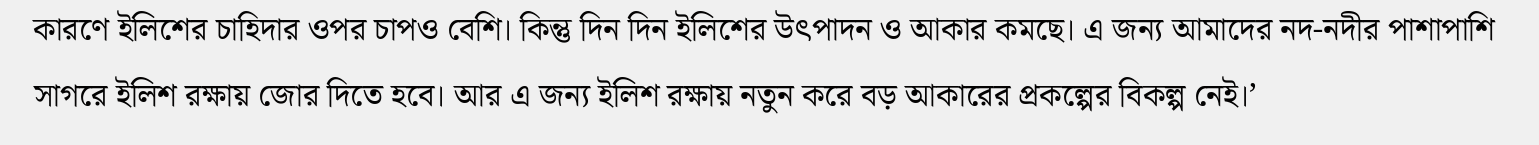কারণে ইলিশের চাহিদার ওপর চাপও বেশি। কিন্তু দিন দিন ইলিশের উৎপাদন ও আকার কমছে। এ জন্য আমাদের নদ-নদীর পাশাপাশি সাগরে ইলিশ রক্ষায় জোর দিতে হবে। আর এ জন্য ইলিশ রক্ষায় নতুন করে বড় আকারের প্রকল্পের বিকল্প নেই।’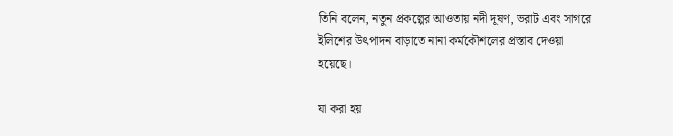তিনি বলেন, নতুন প্রকল্পের আওতায় নদী দূষণ, ভরাট এবং সাগরে ইলিশের উৎপাদন বাড়াতে নানা কর্মকৌশলের প্রস্তাব দেওয়া হয়েছে।

যা করা হয়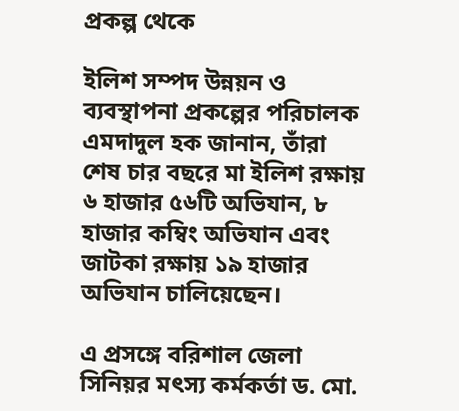প্রকল্প থেকে

ইলিশ সম্পদ উন্নয়ন ও ব্যবস্থাপনা প্রকল্পের পরিচালক এমদাদুল হক জানান, তাঁরা শেষ চার বছরে মা ইলিশ রক্ষায় ৬ হাজার ৫৬টি অভিযান, ৮ হাজার কম্বিং অভিযান এবং জাটকা রক্ষায় ১৯ হাজার অভিযান চালিয়েছেন।

এ প্রসঙ্গে বরিশাল জেলা সিনিয়র মৎস্য কর্মকর্তা ড. মো.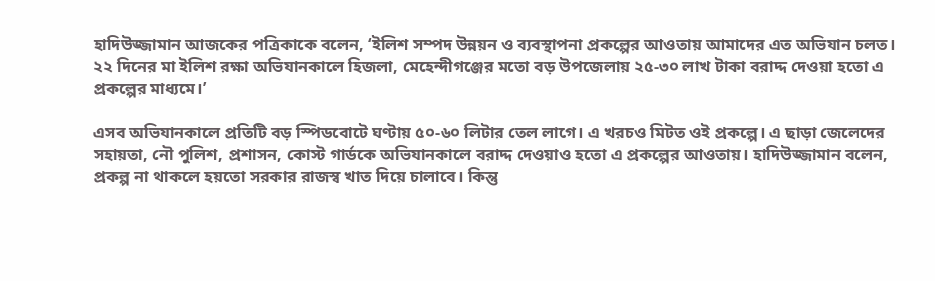হাদিউজ্জামান আজকের পত্রিকাকে বলেন, ‘ইলিশ সম্পদ উন্নয়ন ও ব্যবস্থাপনা প্রকল্পের আওতায় আমাদের এত অভিযান চলত। ২২ দিনের মা ইলিশ রক্ষা অভিযানকালে হিজলা, মেহেন্দীগঞ্জের মতো বড় উপজেলায় ২৫-৩০ লাখ টাকা বরাদ্দ দেওয়া হতো এ প্রকল্পের মাধ্যমে।’

এসব অভিযানকালে প্রতিটি বড় স্পিডবোটে ঘণ্টায় ৫০-৬০ লিটার তেল লাগে। এ খরচও মিটত ওই প্রকল্পে। এ ছাড়া জেলেদের সহায়তা, নৌ পুলিশ, প্রশাসন, কোস্ট গার্ডকে অভিযানকালে বরাদ্দ দেওয়াও হতো এ প্রকল্পের আওতায়। হাদিউজ্জামান বলেন, প্রকল্প না থাকলে হয়তো সরকার রাজস্ব খাত দিয়ে চালাবে। কিন্তু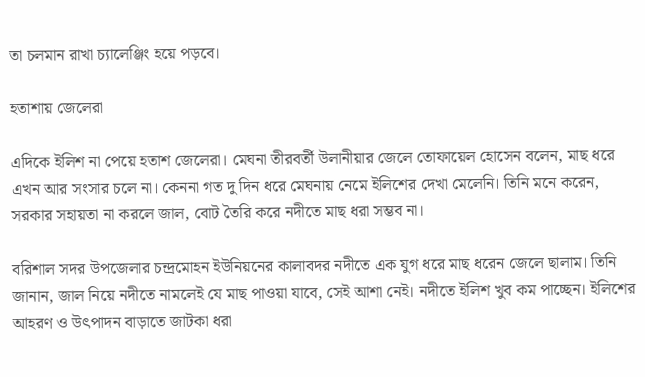তা চলমান রাখা চ্যালেঞ্জিং হয়ে পড়বে।

হতাশায় জেলেরা

এদিকে ইলিশ না পেয়ে হতাশ জেলেরা। মেঘনা তীরবর্তী উলানীয়ার জেলে তোফায়েল হোসেন বলেন, মাছ ধরে এখন আর সংসার চলে না। কেননা গত দু দিন ধরে মেঘনায় নেমে ইলিশের দেখা মেলেনি। তিনি মনে করেন, সরকার সহায়তা না করলে জাল, বোট তৈরি করে নদীতে মাছ ধরা সম্ভব না।

বরিশাল সদর উপজেলার চন্দ্রমোহন ইউনিয়নের কালাবদর নদীতে এক যুগ ধরে মাছ ধরেন জেলে ছালাম। তিনি জানান, জাল নিয়ে নদীতে নামলেই যে মাছ পাওয়া যাবে, সেই আশা নেই। নদীতে ইলিশ খুব কম পাচ্ছেন। ইলিশের আহরণ ও উৎপাদন বাড়াতে জাটকা ধরা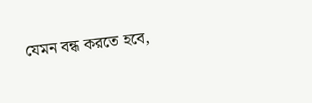যেমন বন্ধ করতে হবে,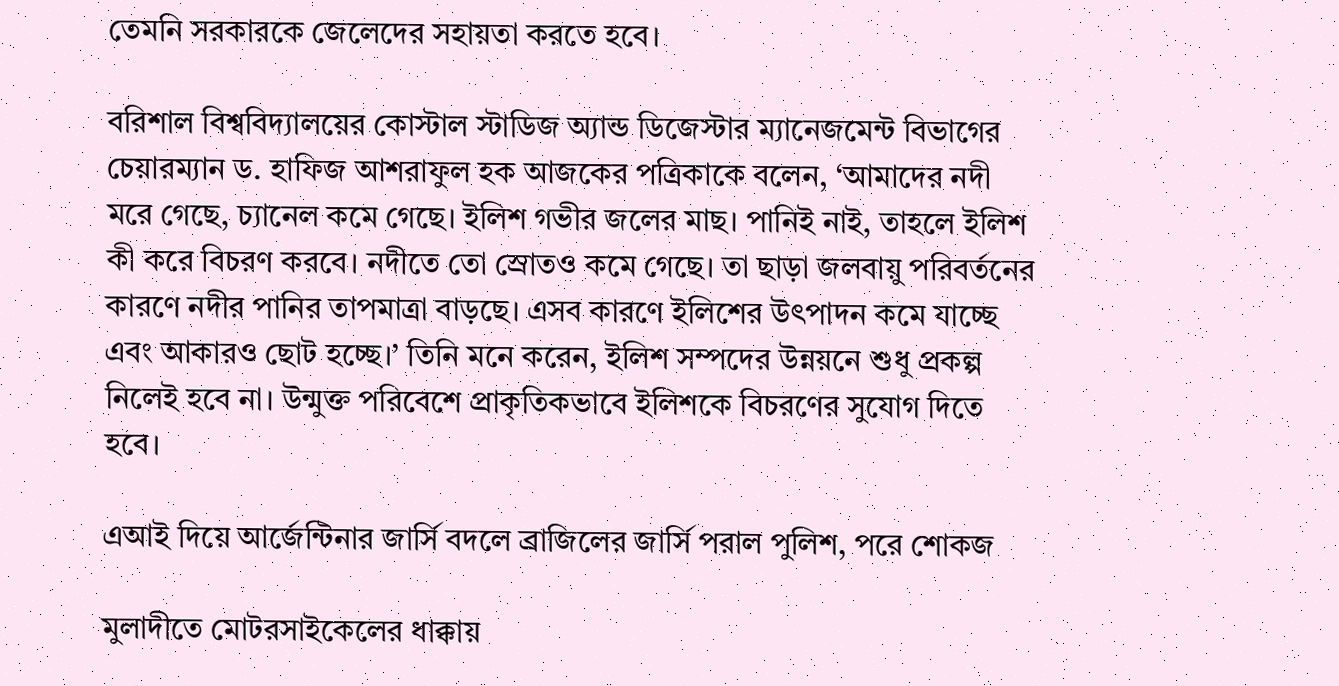তেমনি সরকারকে জেলেদের সহায়তা করতে হবে।

বরিশাল বিশ্ববিদ্যালয়ের কোস্টাল স্টাডিজ অ্যান্ড ডিজেস্টার ম্যানেজমেন্ট বিভাগের চেয়ারম্যান ড. হাফিজ আশরাফুল হক আজকের পত্রিকাকে বলেন, ‘আমাদের নদী মরে গেছে, চ্যানেল কমে গেছে। ইলিশ গভীর জলের মাছ। পানিই নাই, তাহলে ইলিশ কী করে বিচরণ করবে। নদীতে তো স্রোতও কমে গেছে। তা ছাড়া জলবায়ু পরিবর্তনের কারণে নদীর পানির তাপমাত্রা বাড়ছে। এসব কারণে ইলিশের উৎপাদন কমে যাচ্ছে এবং আকারও ছোট হচ্ছে।’ তিনি মনে করেন, ইলিশ সম্পদের উন্নয়নে শুধু প্রকল্প নিলেই হবে না। উন্মুক্ত পরিবেশে প্রাকৃতিকভাবে ইলিশকে বিচরণের সুযোগ দিতে হবে।

এআই দিয়ে আর্জেন্টিনার জার্সি বদলে ব্রাজিলের জার্সি পরাল পুলিশ, পরে শোকজ

মুলাদীতে মোটরসাইকেলের ধাক্কায়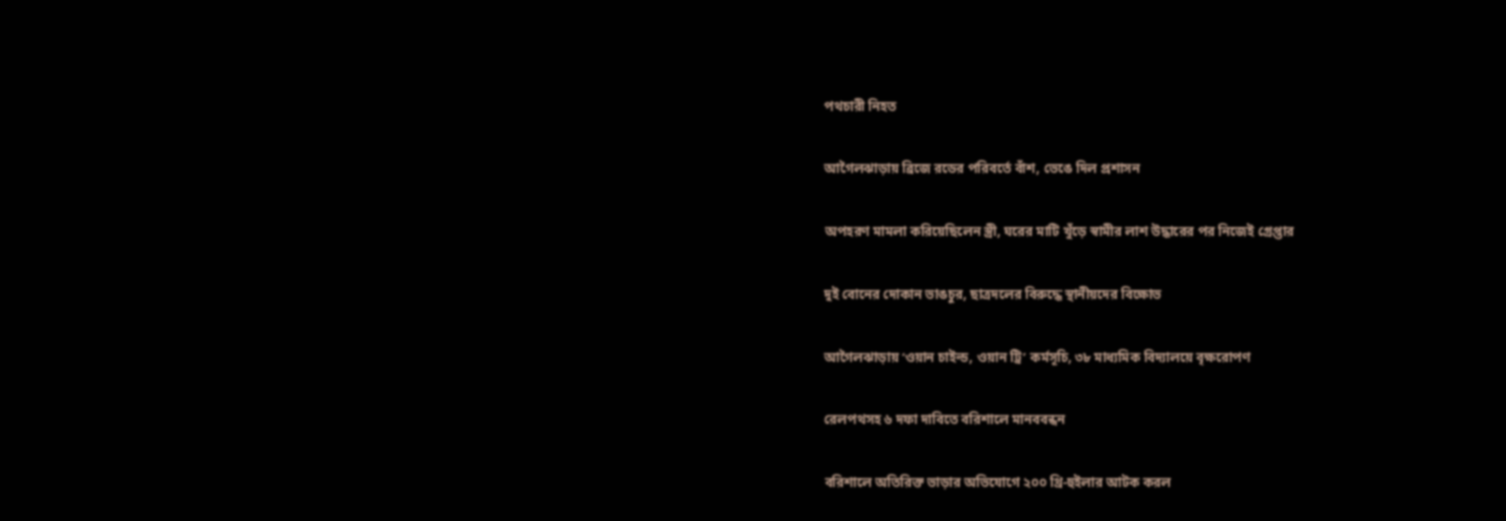পথচারী নিহত

আগৈলঝাড়ায় ব্রিজে রডের পরিবর্তে বাঁশ, ভেঙে দিল প্রশাসন

অপহরণ মামলা করিয়েছিলেন স্ত্রী, ঘরের মাটি খুঁড়ে স্বামীর লাশ উদ্ধারের পর নিজেই গ্রেপ্তার

দুই বোনের দোকান ভাঙচুর, ছাত্রদলের বিরুদ্ধে স্থানীয়দের বিক্ষোভ

আগৈলঝাড়ায় ‘ওয়ান চাইল্ড, ওয়ান ট্রি’ কর্মসূচি, ৩৮ মাধ্যমিক বিদ্যালয়ে বৃক্ষরোপণ

রেলপথসহ ৬ দফা দাবিতে বরিশালে মানববন্ধন

বরিশালে অতিরিক্ত ভাড়ার অভিযোগে ২০০ থ্রি-হুইলার আটক করল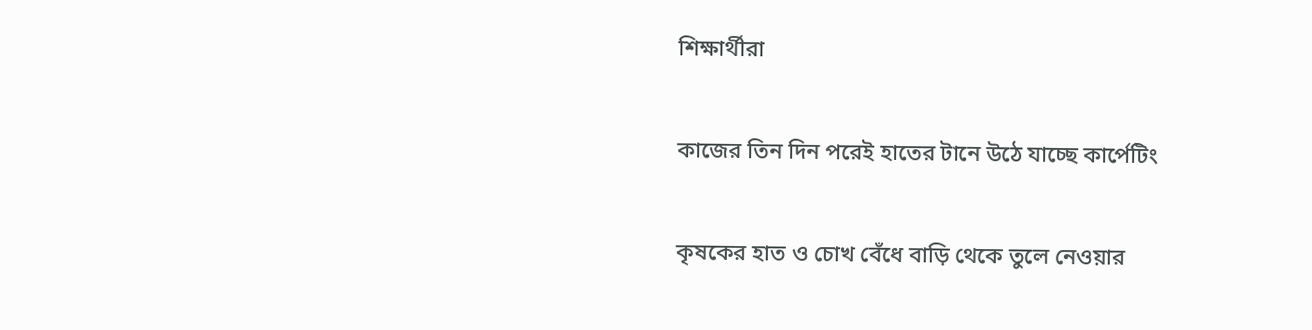শিক্ষার্থীরা

কাজের তিন দিন পরেই হাতের টানে উঠে যাচ্ছে কার্পেটিং

কৃষকের হাত ও চোখ বেঁধে বাড়ি থেকে তুলে নেওয়ার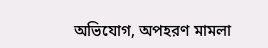অভিযোগ, অপহরণ মামলা